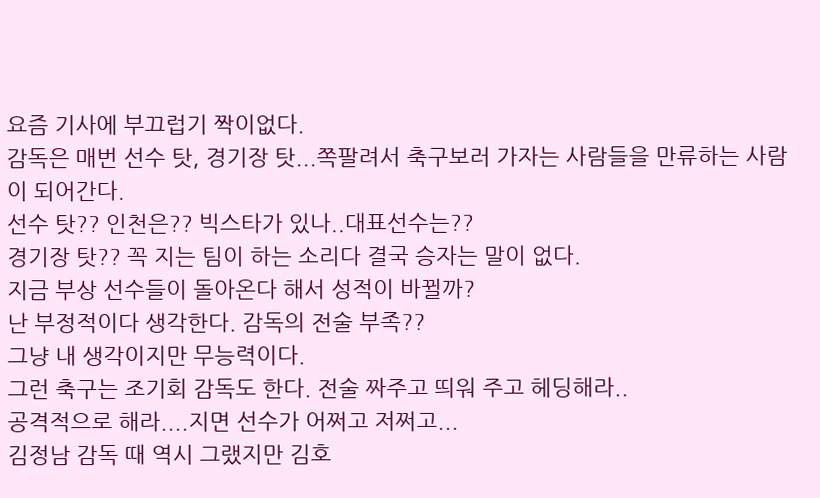요즘 기사에 부끄럽기 짝이없다.
감독은 매번 선수 탓, 경기장 탓...쪽팔려서 축구보러 가자는 사람들을 만류하는 사람이 되어간다.
선수 탓?? 인천은?? 빅스타가 있나..대표선수는??
경기장 탓?? 꼭 지는 팀이 하는 소리다 결국 승자는 말이 없다.
지금 부상 선수들이 돌아온다 해서 성적이 바뀔까?
난 부정적이다 생각한다. 감독의 전술 부족??
그냥 내 생각이지만 무능력이다.
그런 축구는 조기회 감독도 한다. 전술 짜주고 띄워 주고 헤딩해라..
공격적으로 해라....지면 선수가 어쩌고 저쩌고...
김정남 감독 때 역시 그랬지만 김호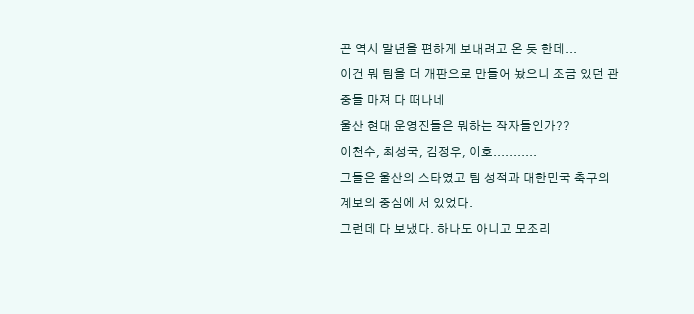곤 역시 말년을 편하게 보내려고 온 듯 한데...
이건 뭐 팀을 더 개판으로 만들어 놨으니 조금 있던 관중들 마져 다 떠나네
울산 현대 운영진들은 뭐하는 작자들인가??
이천수, 최성국, 김정우, 이호...........
그들은 울산의 스타였고 팀 성적과 대한민국 축구의 계보의 중심에 서 있었다.
그런데 다 보냈다. 하나도 아니고 모조리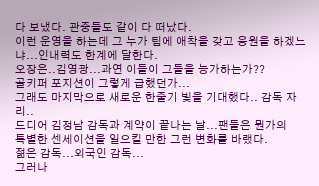다 보냈다. 관중들도 같이 다 떠났다.
이런 운영을 하는데 그 누가 팀에 애착을 갖고 응원을 하겠느냐...인내력도 한계에 달한다.
오장은..김영광...과연 이들이 그들을 능가하는가??
골키퍼 포지션이 그렇게 급했던가...
그래도 마지막으로 새로운 한줄기 빛을 기대했다.. 감독 자리..
드디어 김정남 감독과 계약이 끝나는 날...팬들은 뭔가의
특별한 센세이션을 일으킬 만한 그런 변화를 바랬다.
젊은 감독...외국인 감독...
그러나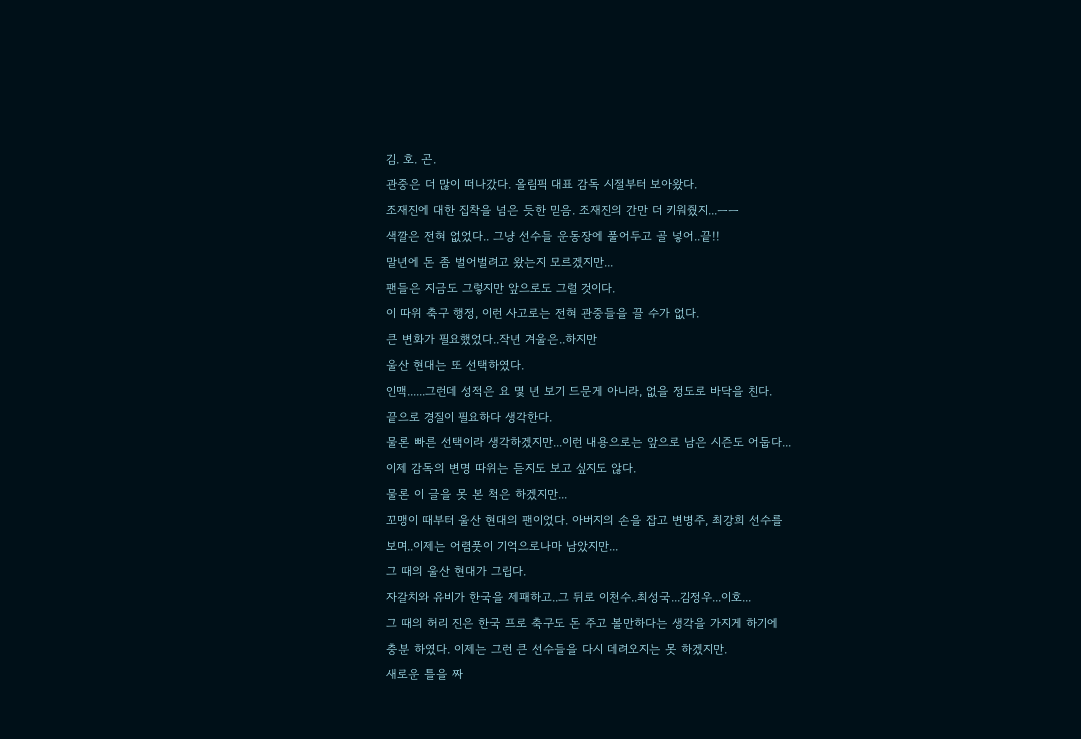김. 호. 곤.
관중은 더 많이 떠나갔다. 올림픽 대표 감독 시절부터 보아왔다.
조재진에 대한 집착을 넘은 듯한 믿음. 조재진의 간만 더 키워줬지...ㅡㅡ
색깔은 전혀 없었다.. 그냥 선수들 운동장에 풀어두고 골 넣어..끝!!
말년에 돈 좀 벌어벌려고 왔는지 모르겠지만...
팬들은 지금도 그렇지만 앞으로도 그럴 것이다.
이 따위 축구 행정, 이런 사고로는 전혀 관중들을 끌 수가 없다.
큰 변화가 필요했었다..작년 겨울은..하지만
울산 현대는 또 선택하였다.
인맥......그런데 성적은 요 몇 년 보기 드문게 아니라, 없을 정도로 바닥을 친다.
끝으로 경질이 필요하다 생각한다.
물론 빠른 선택이라 생각하겠지만...이런 내용으로는 앞으로 남은 시즌도 어둡다...
이제 감독의 변명 따위는 듣지도 보고 싶지도 않다.
물론 이 글을 못 본 척은 하겠지만...
꼬맹이 때부터 울산 현대의 팬이었다. 아버지의 손을 잡고 변병주, 최강희 선수를
보며..이제는 어렴풋이 기억으로나마 남았지만...
그 때의 울산 현대가 그립다.
자갈치와 유비가 한국을 제패하고..그 뒤로 이천수..최성국...김정우...이호...
그 때의 허리 진은 한국 프로 축구도 돈 주고 볼만하다는 생각을 가지게 하기에
충분 하였다. 이제는 그런 큰 선수들을 다시 데려오지는 못 하겠지만.
새로운 틀을 짜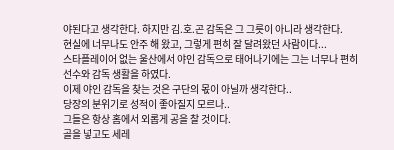야된다고 생각한다. 하지만 김.호.곤 감독은 그 그릇이 아니라 생각한다.
현실에 너무나도 안주 해 왔고, 그렇게 편히 잘 달려왔던 사람이다...
스타플레이어 없는 울산에서 야인 감독으로 태어나기에는 그는 너무나 편히 선수와 감독 생활을 하였다.
이제 야인 감독을 찾는 것은 구단의 몫이 아닐까 생각한다..
당장의 분위기로 성적이 좋아질지 모르나..
그들은 항상 홈에서 외롭게 공을 찰 것이다.
골을 넣고도 세레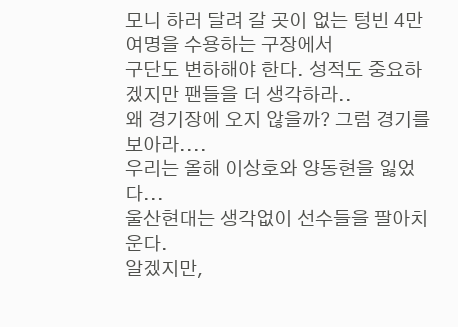모니 하러 달려 갈 곳이 없는 텅빈 4만여명을 수용하는 구장에서
구단도 변하해야 한다. 성적도 중요하겠지만 팬들을 더 생각하라..
왜 경기장에 오지 않을까? 그럼 경기를 보아라....
우리는 올해 이상호와 양동현을 잃었다...
울산현대는 생각없이 선수들을 팔아치운다.
알겠지만,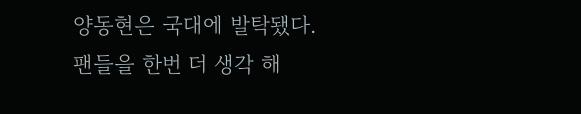양동현은 국대에 발탁됐다.
팬들을 한번 더 생각 해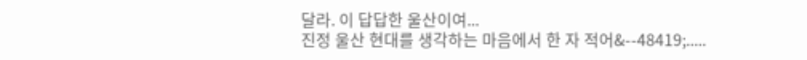달라. 이 답답한 울산이여...
진정 울산 현대를 생각하는 마음에서 한 자 적어&--48419;.....